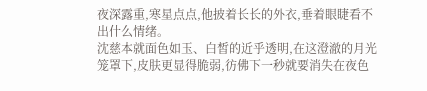夜深露重,寒星点点,他披着长长的外衣,垂着眼睫看不出什么情绪。
沈慈本就面色如玉、白皙的近乎透明,在这澄澈的月光笼罩下,皮肤更显得脆弱,彷佛下一秒就要消失在夜色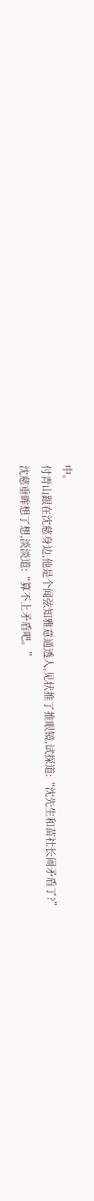中。
付青山跟在沈慈身边,他是个闻弦知雅意通透人,见状推了推眼镜,试探道:“沈先生和苗社长闹矛盾了?”
沈慈垂眸想了想,淡淡道:“算不上矛盾吧。”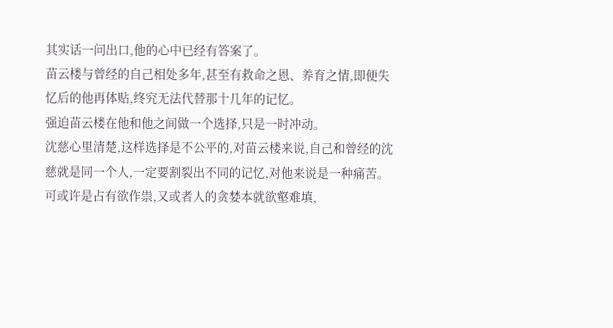其实话一问出口,他的心中已经有答案了。
苗云楼与曾经的自己相处多年,甚至有救命之恩、养育之情,即便失忆后的他再体贴,终究无法代替那十几年的记忆。
强迫苗云楼在他和他之间做一个选择,只是一时冲动。
沈慈心里清楚,这样选择是不公平的,对苗云楼来说,自己和曾经的沈慈就是同一个人,一定要割裂出不同的记忆,对他来说是一种痛苦。
可或许是占有欲作祟,又或者人的贪婪本就欲壑难填,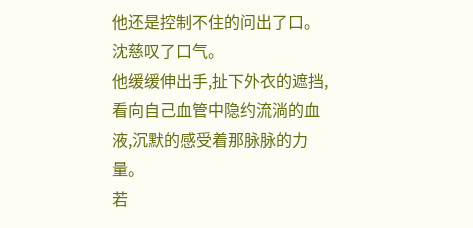他还是控制不住的问出了口。
沈慈叹了口气。
他缓缓伸出手,扯下外衣的遮挡,看向自己血管中隐约流淌的血液,沉默的感受着那脉脉的力量。
若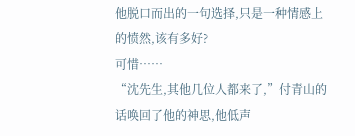他脱口而出的一句选择,只是一种情感上的愤然,该有多好?
可惜……
“沈先生,其他几位人都来了,”付青山的话唤回了他的神思,他低声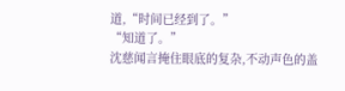道,“时间已经到了。”
“知道了。”
沈慈闻言掩住眼底的复杂,不动声色的盖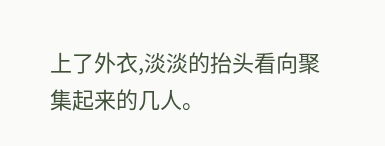上了外衣,淡淡的抬头看向聚集起来的几人。